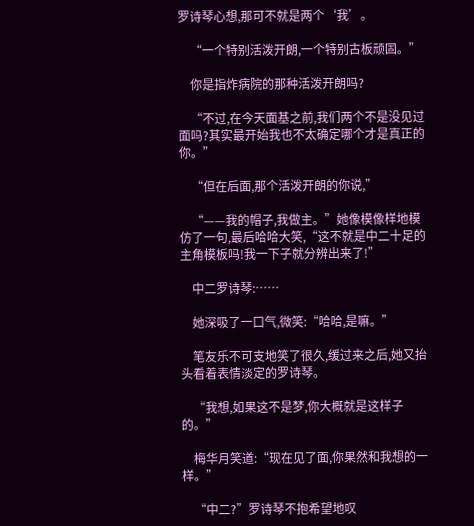罗诗琴心想,那可不就是两个‘我’。

    “一个特别活泼开朗,一个特别古板顽固。”

    你是指炸病院的那种活泼开朗吗?

    “不过,在今天面基之前,我们两个不是没见过面吗?其实最开始我也不太确定哪个才是真正的你。”

    “但在后面,那个活泼开朗的你说,”

    “——我的帽子,我做主。”她像模像样地模仿了一句,最后哈哈大笑,“这不就是中二十足的主角模板吗!我一下子就分辨出来了!”

    中二罗诗琴:……

    她深吸了一口气,微笑:“哈哈,是嘛。”

    笔友乐不可支地笑了很久,缓过来之后,她又抬头看着表情淡定的罗诗琴。

    “我想,如果这不是梦,你大概就是这样子的。”

    梅华月笑道:“现在见了面,你果然和我想的一样。”

    “中二?”罗诗琴不抱希望地叹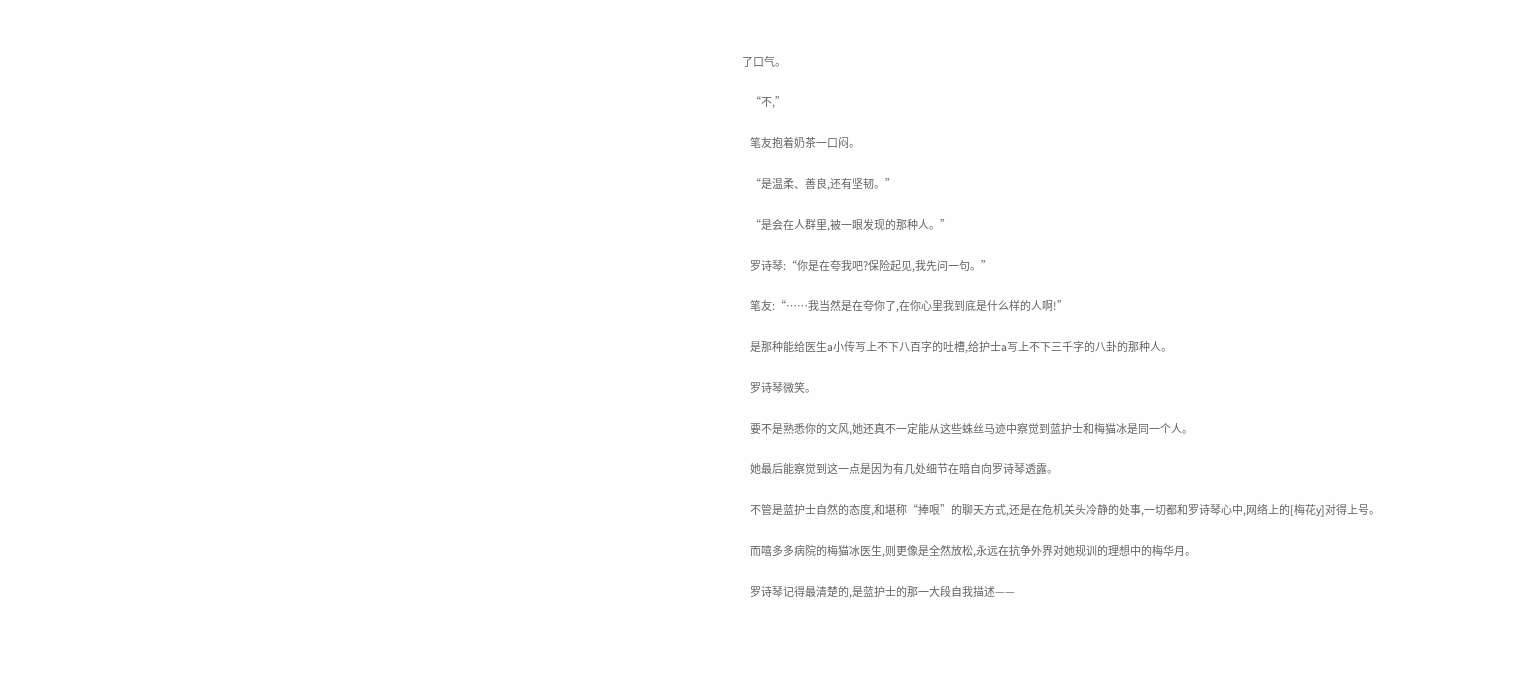了口气。

    “不,”

    笔友抱着奶茶一口闷。

    “是温柔、善良,还有坚韧。”

    “是会在人群里,被一眼发现的那种人。”

    罗诗琴:“你是在夸我吧?保险起见,我先问一句。”

    笔友:“……我当然是在夸你了,在你心里我到底是什么样的人啊!”

    是那种能给医生a小传写上不下八百字的吐槽,给护士a写上不下三千字的八卦的那种人。

    罗诗琴微笑。

    要不是熟悉你的文风,她还真不一定能从这些蛛丝马迹中察觉到蓝护士和梅猫冰是同一个人。

    她最后能察觉到这一点是因为有几处细节在暗自向罗诗琴透露。

    不管是蓝护士自然的态度,和堪称“捧哏”的聊天方式,还是在危机关头冷静的处事,一切都和罗诗琴心中,网络上的[梅花y]对得上号。

    而嘻多多病院的梅猫冰医生,则更像是全然放松,永远在抗争外界对她规训的理想中的梅华月。

    罗诗琴记得最清楚的,是蓝护士的那一大段自我描述——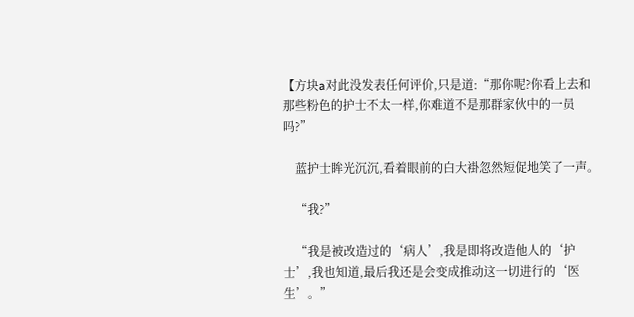【方块a对此没发表任何评价,只是道:“那你呢?你看上去和那些粉色的护士不太一样,你难道不是那群家伙中的一员吗?”

    蓝护士眸光沉沉,看着眼前的白大褂忽然短促地笑了一声。

    “我?”

    “我是被改造过的‘病人’,我是即将改造他人的‘护士’,我也知道,最后我还是会变成推动这一切进行的‘医生’。”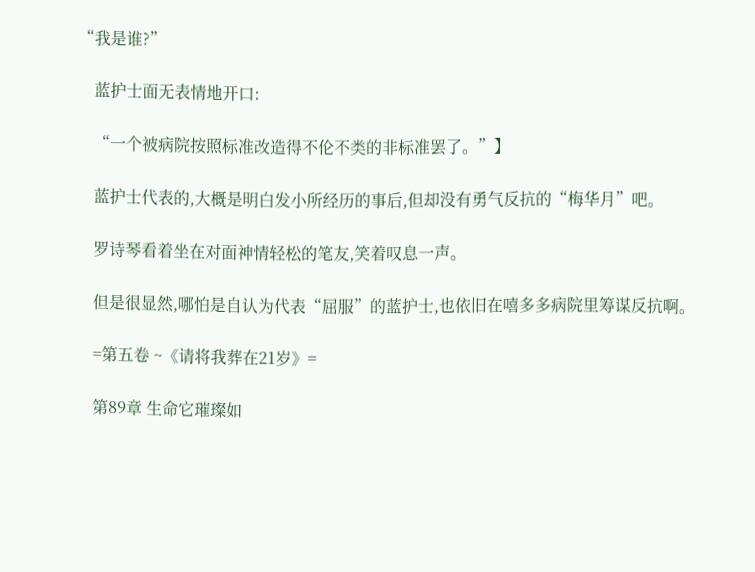“我是谁?”

    蓝护士面无表情地开口:

    “一个被病院按照标准改造得不伦不类的非标准罢了。”】

    蓝护士代表的,大概是明白发小所经历的事后,但却没有勇气反抗的“梅华月”吧。

    罗诗琴看着坐在对面神情轻松的笔友,笑着叹息一声。

    但是很显然,哪怕是自认为代表“屈服”的蓝护士,也依旧在嘻多多病院里筹谋反抗啊。

    =第五卷 ~《请将我葬在21岁》=

    第89章 生命它璀璨如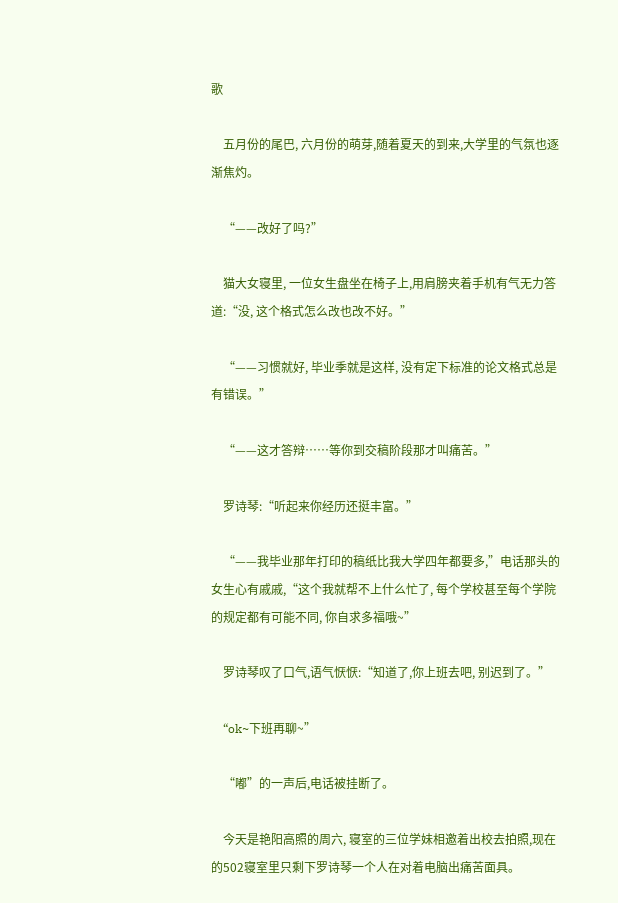歌

    五月份的尾巴, 六月份的萌芽,随着夏天的到来,大学里的气氛也逐渐焦灼。

    “——改好了吗?”

    猫大女寝里, 一位女生盘坐在椅子上,用肩膀夹着手机有气无力答道:“没, 这个格式怎么改也改不好。”

    “——习惯就好, 毕业季就是这样, 没有定下标准的论文格式总是有错误。”

    “——这才答辩……等你到交稿阶段那才叫痛苦。”

    罗诗琴:“听起来你经历还挺丰富。”

    “——我毕业那年打印的稿纸比我大学四年都要多,”电话那头的女生心有戚戚,“这个我就帮不上什么忙了, 每个学校甚至每个学院的规定都有可能不同, 你自求多福哦~”

    罗诗琴叹了口气,语气恹恹:“知道了,你上班去吧, 别迟到了。”

    “ok~下班再聊~”

    “嘟”的一声后,电话被挂断了。

    今天是艳阳高照的周六, 寝室的三位学妹相邀着出校去拍照,现在的502寝室里只剩下罗诗琴一个人在对着电脑出痛苦面具。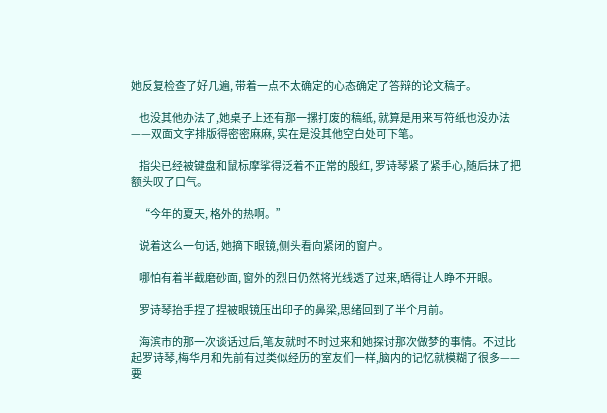她反复检查了好几遍, 带着一点不太确定的心态确定了答辩的论文稿子。

    也没其他办法了,她桌子上还有那一摞打废的稿纸, 就算是用来写符纸也没办法——双面文字排版得密密麻麻, 实在是没其他空白处可下笔。

    指尖已经被键盘和鼠标摩挲得泛着不正常的殷红, 罗诗琴紧了紧手心,随后抹了把额头叹了口气。

    “今年的夏天, 格外的热啊。”

    说着这么一句话, 她摘下眼镜,侧头看向紧闭的窗户。

    哪怕有着半截磨砂面, 窗外的烈日仍然将光线透了过来,晒得让人睁不开眼。

    罗诗琴抬手捏了捏被眼镜压出印子的鼻梁,思绪回到了半个月前。

    海滨市的那一次谈话过后,笔友就时不时过来和她探讨那次做梦的事情。不过比起罗诗琴,梅华月和先前有过类似经历的室友们一样,脑内的记忆就模糊了很多——要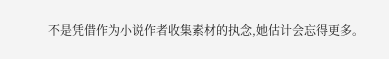不是凭借作为小说作者收集素材的执念,她估计会忘得更多。